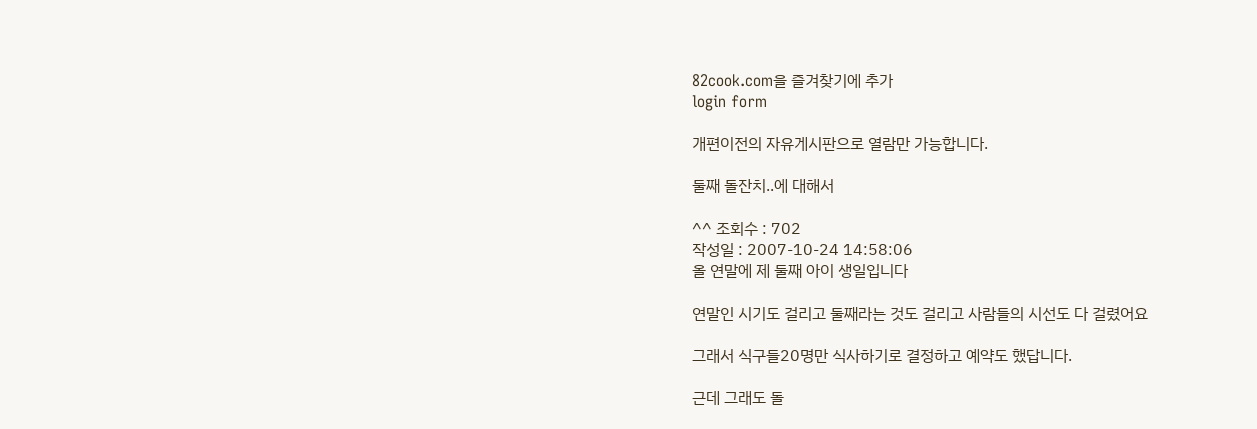82cook.com을 즐겨찾기에 추가
login form

개편이전의 자유게시판으로 열람만 가능합니다.

둘째 돌잔치..에 대해서

^^ 조회수 : 702
작성일 : 2007-10-24 14:58:06
올 연말에 제 둘째 아이 생일입니다

연말인 시기도 걸리고 둘째라는 것도 걸리고 사람들의 시선도 다 걸렸어요

그래서 식구들20명만 식사하기로 결정하고 예약도 했답니다.

근데 그래도 돌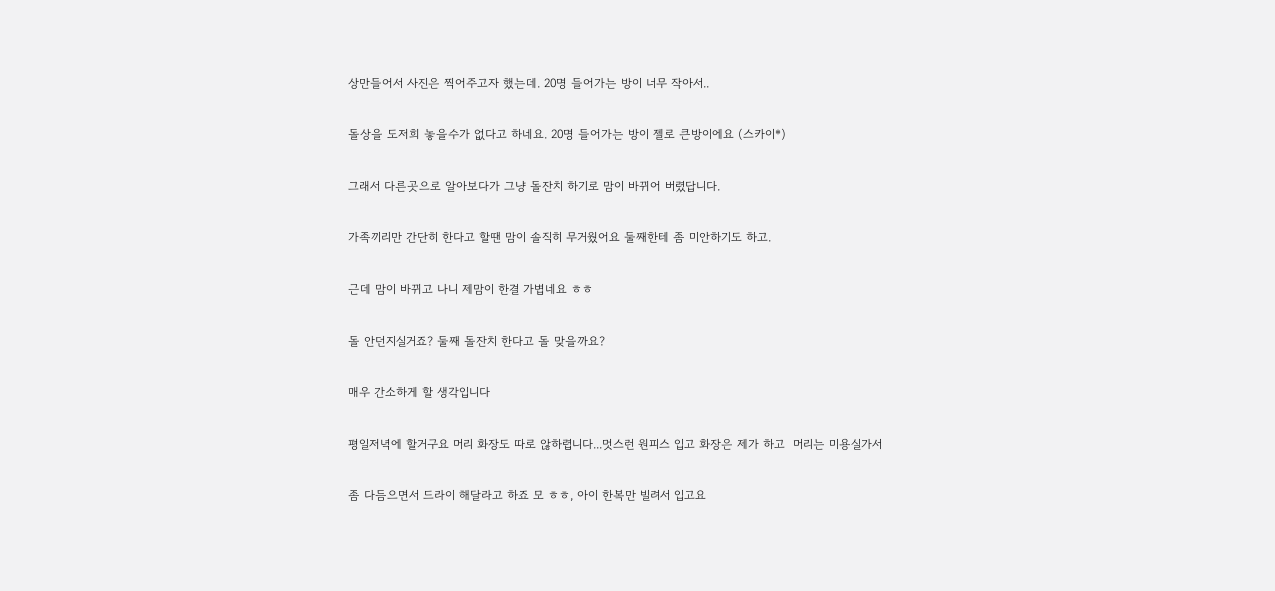상만들어서 사진은 찍어주고자 했는데. 20명 들어가는 방이 너무 작아서..

돌상을 도저희 놓을수가 없다고 하네요. 20명 들어가는 방이 젤로 큰방이에요 (스카이*)

그래서 다른곳으로 알아보다가 그냥 돌잔치 하기로 맘이 바뀌어 버렸답니다.

가족끼리만 간단히 한다고 할땐 맘이 솔직히 무거웠어요 둘째한테 좀 미안하기도 하고.

근데 맘이 바뀌고 나니 제맘이 한결 가볍네요 ㅎㅎ

돌 안던지실거죠? 둘째 돌잔치 한다고 돌 맞을까요?

매우 간소하게 할 생각입니다

평일저녁에 할거구요 머리 화장도 따로 않하렵니다...멋스런 원피스 입고 화장은 제가 하고  머리는 미용실가서

좀 다듬으면서 드라이 해달라고 하죠 모 ㅎㅎ, 아이 한복만 빌려서 입고요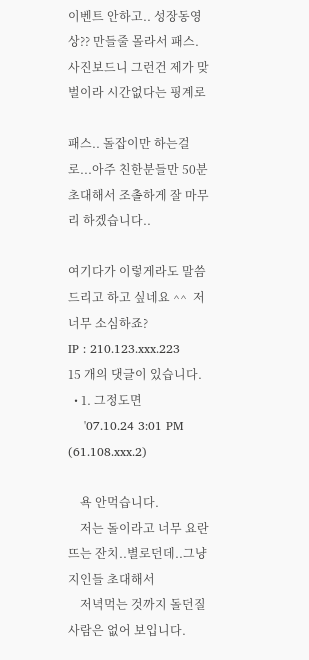이벤트 안하고.. 성장동영상?? 만들줄 몰라서 패스. 사진보드니 그런건 제가 맞벌이라 시간없다는 핑계로

패스.. 돌잡이만 하는걸로...아주 친한분들만 50분 초대해서 조촐하게 잘 마무리 하겠습니다..

여기다가 이렇게라도 말씀드리고 하고 싶네요 ^^  저 너무 소심하죠?
IP : 210.123.xxx.223
15 개의 댓글이 있습니다.
  • 1. 그정도면
    '07.10.24 3:01 PM (61.108.xxx.2)

    욕 안먹습니다.
    저는 돌이라고 너무 요란 뜨는 잔치..별로던데..그냥 지인들 초대해서
    저녁먹는 것까지 돌던질 사람은 없어 보입니다.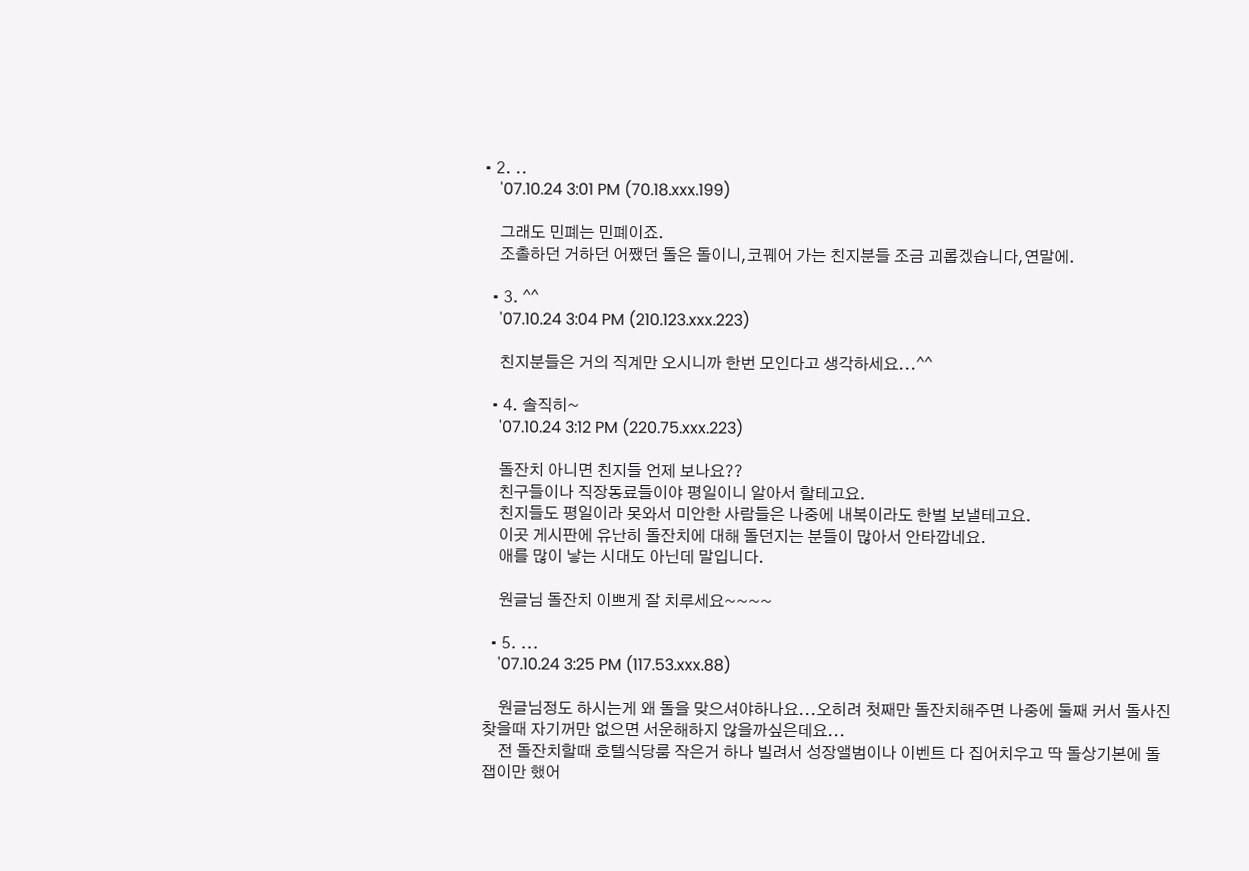• 2. ..
    '07.10.24 3:01 PM (70.18.xxx.199)

    그래도 민폐는 민폐이죠.
    조촐하던 거하던 어쨌던 돌은 돌이니,코꿰어 가는 친지분들 조금 괴롭겠습니다,연말에.

  • 3. ^^
    '07.10.24 3:04 PM (210.123.xxx.223)

    친지분들은 거의 직계만 오시니까 한번 모인다고 생각하세요...^^

  • 4. 솔직히~
    '07.10.24 3:12 PM (220.75.xxx.223)

    돌잔치 아니면 친지들 언제 보나요??
    친구들이나 직장동료들이야 평일이니 알아서 할테고요.
    친지들도 평일이라 못와서 미안한 사람들은 나중에 내복이라도 한벌 보낼테고요.
    이곳 게시판에 유난히 돌잔치에 대해 돌던지는 분들이 많아서 안타깝네요.
    애를 많이 낳는 시대도 아닌데 말입니다.

    원글님 돌잔치 이쁘게 잘 치루세요~~~~

  • 5. ...
    '07.10.24 3:25 PM (117.53.xxx.88)

    원글님정도 하시는게 왜 돌을 맞으셔야하나요...오히려 첫째만 돌잔치해주면 나중에 둘째 커서 돌사진찾을때 자기꺼만 없으면 서운해하지 않을까싶은데요...
    전 돌잔치할때 호텔식당룸 작은거 하나 빌려서 성장앨범이나 이벤트 다 집어치우고 딱 돌상기본에 돌잽이만 했어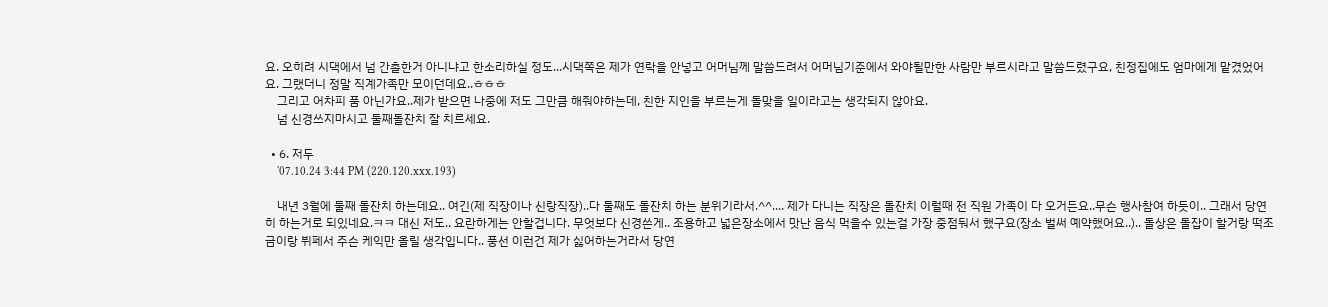요. 오히려 시댁에서 넘 간촐한거 아니냐고 한소리하실 정도...시댁쪽은 제가 연락을 안넣고 어머님께 말씀드려서 어머님기준에서 와야될만한 사람만 부르시라고 말씀드렸구요, 친정집에도 엄마에게 맡겼었어요. 그랬더니 정말 직계가족만 모이던데요..ㅎㅎㅎ
    그리고 어차피 품 아닌가요..제가 받으면 나중에 저도 그만큼 해줘야하는데, 친한 지인을 부르는게 돌맞을 일이라고는 생각되지 않아요.
    넘 신경쓰지마시고 둘째돌잔치 잘 치르세요.

  • 6. 저두
    '07.10.24 3:44 PM (220.120.xxx.193)

    내년 3월에 둘째 돌잔치 하는데요.. 여긴(제 직장이나 신랑직장)..다 둘째도 돌잔치 하는 분위기라서.^^.... 제가 다니는 직장은 돌잔치 이럴때 전 직원 가족이 다 오거든요..무슨 행사참여 하듯이.. 그래서 당연히 하는거로 되있네요.ㅋㅋ 대신 저도.. 요란하게는 안할겁니다. 무엇보다 신경쓴게.. 조용하고 넓은장소에서 맛난 음식 먹을수 있는걸 가장 중점둬서 했구요(장소 벌써 예약했어요..).. 돌상은 돌잡이 할거랑 떡조금이랑 뷔페서 주슨 케익만 올릴 생각입니다.. 풍선 이런건 제가 싫어하는거라서 당연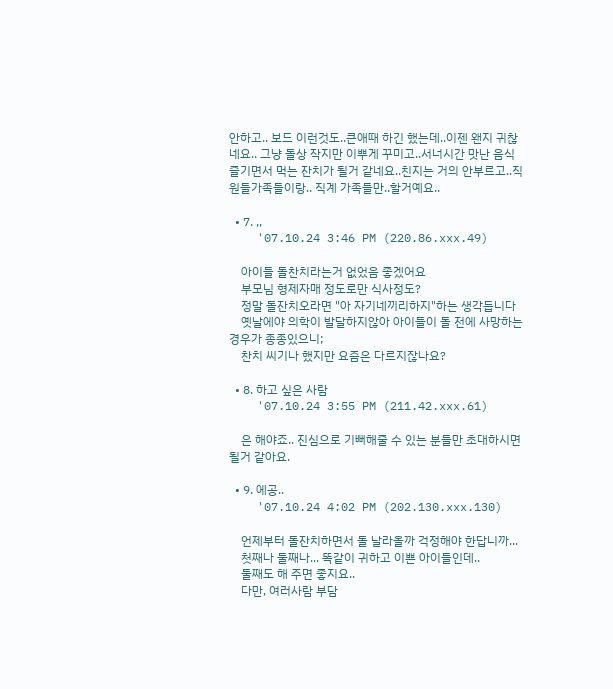안하고.. 보드 이런것도..큰애때 하긴 했는데..이젠 왠지 귀찮네요.. 그냥 돌상 작지만 이뿌게 꾸미고..서너시간 맛난 음식 즐기면서 먹는 잔치가 될거 같네요..친지는 거의 안부르고..직원들가족들이랑.. 직계 가족들만..할거예요..

  • 7. ,,
    '07.10.24 3:46 PM (220.86.xxx.49)

    아이들 돌찬치라는거 없었음 좋겠어요
    부모님 형제자매 정도로만 식사정도?
    정말 돌잔치오라면 "아 자기네끼리하지"하는 생각듭니다
    옛날에야 의학이 발달하지않아 아이들이 돌 전에 사망하는경우가 종종있으니;
    찬치 씨기나 했지만 요즘은 다르지잖나요?

  • 8. 하고 싶은 사람
    '07.10.24 3:55 PM (211.42.xxx.61)

    은 해야죠.. 진심으로 기뻐해줄 수 있는 분들만 초대하시면 될거 같아요.

  • 9. 에공..
    '07.10.24 4:02 PM (202.130.xxx.130)

    언제부터 돌잔치하면서 돌 날라올까 걱정해야 한답니까...
    첫째나 둘째나... 똑같이 귀하고 이쁜 아이들인데..
    둘째도 해 주면 좋지요..
    다만, 여러사람 부담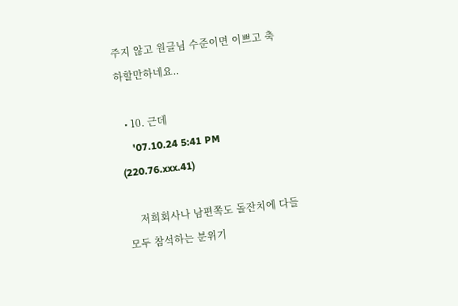주지 않고 원글님 수준이면 이쁘고 축하할만하네요..

  • 10. 근데
    '07.10.24 5:41 PM (220.76.xxx.41)

    저희회사나 남편쪽도 돌잔치에 다들 모두 참석하는 분위기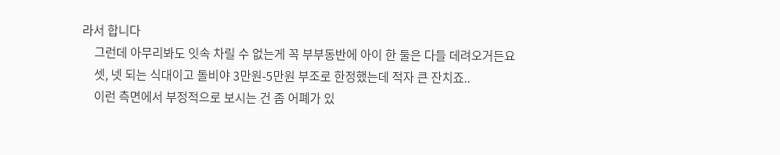라서 합니다
    그런데 아무리봐도 잇속 차릴 수 없는게 꼭 부부동반에 아이 한 둘은 다들 데려오거든요
    셋, 넷 되는 식대이고 돌비야 3만원-5만원 부조로 한정했는데 적자 큰 잔치죠..
    이런 측면에서 부정적으로 보시는 건 좀 어폐가 있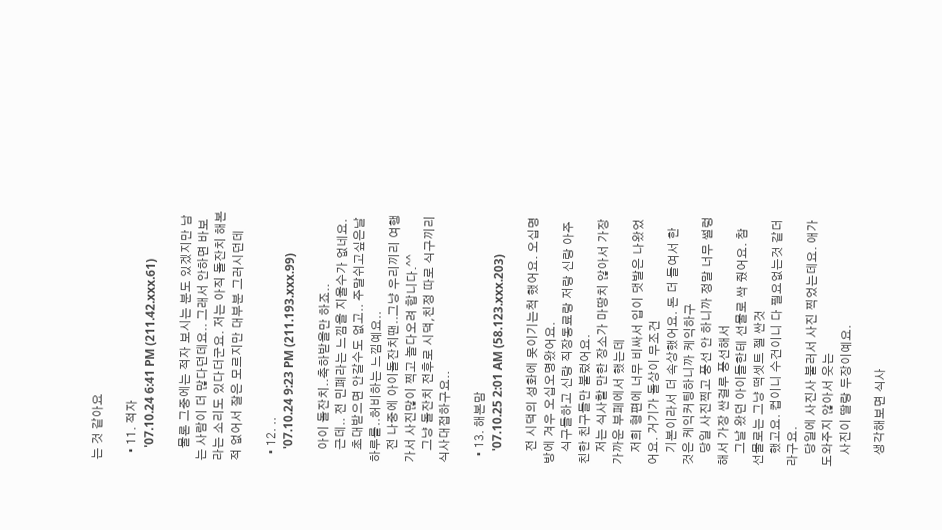는 것 같아요

  • 11. 적자
    '07.10.24 6:41 PM (211.42.xxx.61)

    물론 그중에는 적자 보시는 분도 있겠지만 남는 사람이 더 많다던데요.. 그래서 안하면 바보라는 소리도 있다더군요. 저는 아직 돌잔치 해본적 없어서 잘은 모르지만 대부분 그러시던데

  • 12. ..
    '07.10.24 9:23 PM (211.193.xxx.99)

    아이 돌잔치..축하받을만 하죠..
    근데.. 전 민폐라는 느낌을 지울수가 없네요.
    초대받으면 안갈수도 없고.. 주말쉬고싶은날 하루를..허비하는 느낌예요..
    전 나중에 아이돌잔치땐..그냥 우리끼리 여행가서 사진많이 찍고 놀다오려 합니다.^^
    그냥 돌잔치 전후로 시댁,친정 따로 식구끼리 식사대접하구요..

  • 13. 해본맘
    '07.10.25 2:01 AM (58.123.xxx.203)

    전 시댁의 성화에 못이기는척 했어요. 오십명방에 겨우 오십오명왔어요.
    식구들하고 신랑 직장동료랑 저랑 신랑 아주 친한 친구들만 불렀어요.
    저는 식사할 만한 장소가 마땅치 않아서 가장 가까운 부페에서 했는데
    저희 형편에 너무 비싸서 입이 댓발은 나왔었어요. 거기가 돌상이 무조건
    기본이라서 더 속상했어요. 돈 더 들여서 한 것은 케익커팅하니까 케익하구
    당일 사진찍고 풍선 안 하니까 정말 너무 썰렁해서 가장 싼걸루 풍선해서
    그날 왔던 아이들한테 선물로 싹 줬어요. 참 선물로는 그냥 떡셋트 젤 싼것
    했고요. 컵이니 수건이니 다 필요없는것 같더라구요.
    당일에 사진사 불러서 사진 찍었는데요. 애가 도와주지 않아서 웃는
    사진이 딸랑 두장이예요.

    생각해보면 식사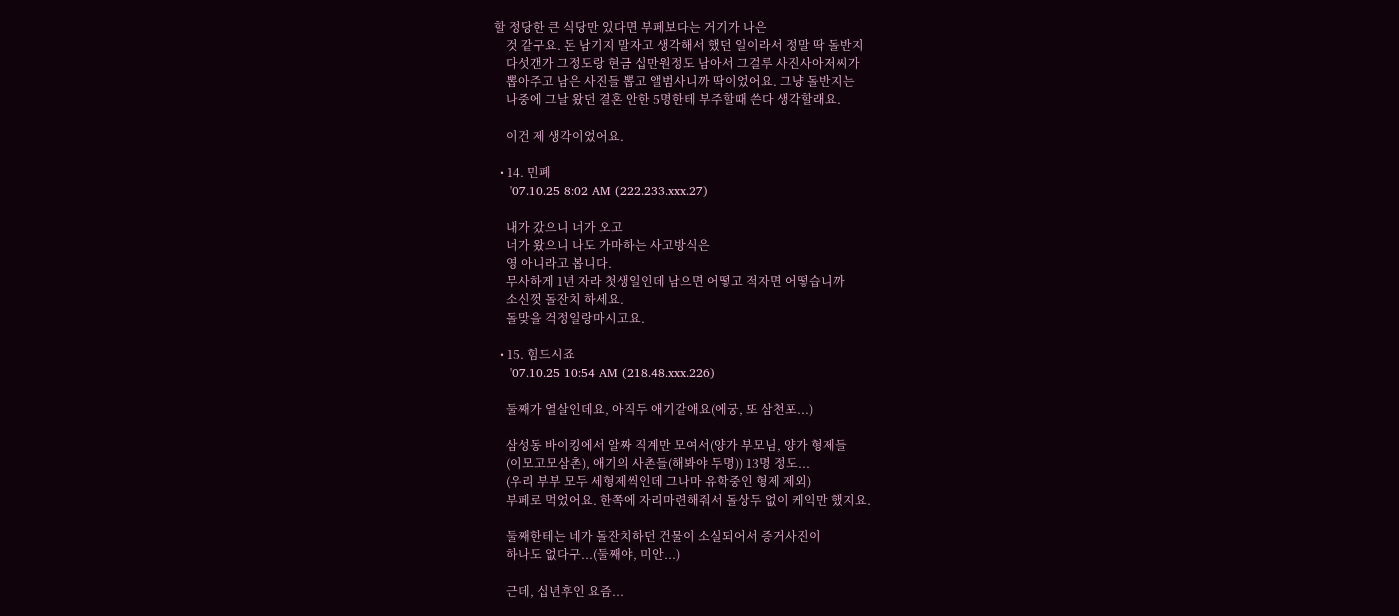할 정당한 큰 식당만 있다면 부페보다는 거기가 나은
    것 같구요. 돈 남기지 말자고 생각해서 했던 일이라서 정말 딱 돌반지
    다섯갠가 그정도랑 현금 십만원정도 남아서 그걸루 사진사아저씨가
    뽑아주고 남은 사진들 뽑고 앨범사니까 딱이었어요. 그냥 돌반지는
    나중에 그날 왔던 결혼 안한 5명한테 부주할때 쓴다 생각할래요.

    이건 제 생각이었어요.

  • 14. 민폐
    '07.10.25 8:02 AM (222.233.xxx.27)

    내가 갔으니 너가 오고
    너가 왔으니 나도 가마하는 사고방식은
    영 아니라고 봅니다.
    무사하게 1년 자라 첫생일인데 남으면 어떻고 적자면 어떻습니까
    소신껏 돌잔치 하세요.
    돌맞을 걱정일랑마시고요.

  • 15. 힘드시죠
    '07.10.25 10:54 AM (218.48.xxx.226)

    둘째가 열살인데요, 아직두 애기같애요(에궁, 또 삼천포...)

    삼성동 바이킹에서 알짜 직계만 모여서(양가 부모님, 양가 형제들
    (이모고모삼촌), 애기의 사촌들(해봐야 두명)) 13명 정도...
    (우리 부부 모두 세형제씩인데 그나마 유학중인 형제 제외)
    부페로 먹었어요. 한쪽에 자리마련해줘서 돌상두 없이 케익만 했지요.

    둘째한테는 네가 돌잔치하던 건물이 소실되어서 증거사진이
    하나도 없다구...(둘째야, 미안...)

    근데, 십년후인 요즘...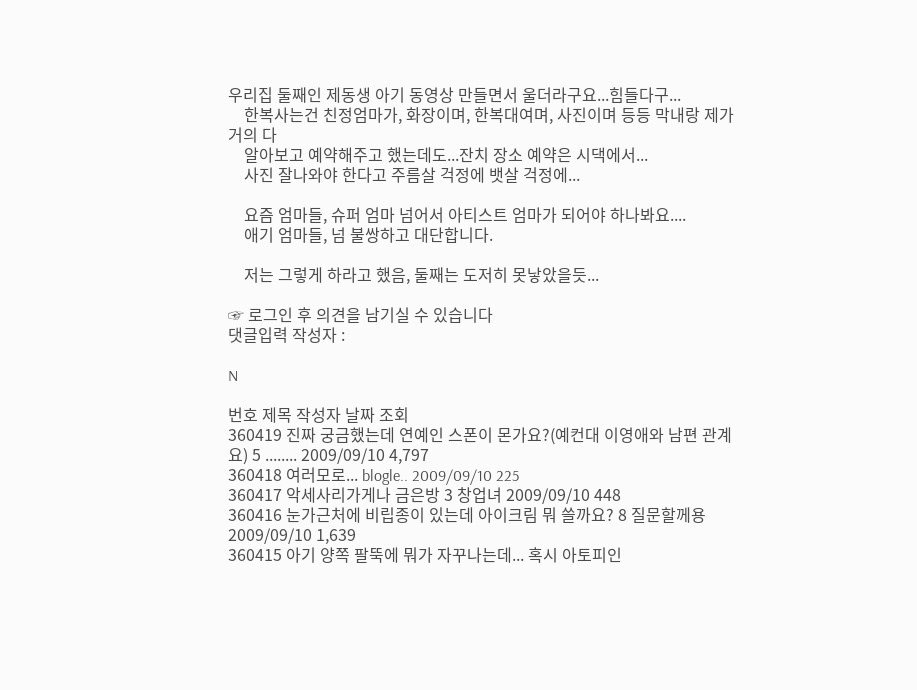우리집 둘째인 제동생 아기 동영상 만들면서 울더라구요...힘들다구...
    한복사는건 친정엄마가, 화장이며, 한복대여며, 사진이며 등등 막내랑 제가 거의 다
    알아보고 예약해주고 했는데도...잔치 장소 예약은 시댁에서...
    사진 잘나와야 한다고 주름살 걱정에 뱃살 걱정에...

    요즘 엄마들, 슈퍼 엄마 넘어서 아티스트 엄마가 되어야 하나봐요....
    애기 엄마들, 넘 불쌍하고 대단합니다.

    저는 그렇게 하라고 했음, 둘째는 도저히 못낳았을듯...

☞ 로그인 후 의견을 남기실 수 있습니다
댓글입력 작성자 :

N

번호 제목 작성자 날짜 조회
360419 진짜 궁금했는데 연예인 스폰이 몬가요?(예컨대 이영애와 남편 관계요) 5 ........ 2009/09/10 4,797
360418 여러모로... blogle.. 2009/09/10 225
360417 악세사리가게나 금은방 3 창업녀 2009/09/10 448
360416 눈가근처에 비립종이 있는데 아이크림 뭐 쓸까요? 8 질문할께용 2009/09/10 1,639
360415 아기 양쪽 팔뚝에 뭐가 자꾸나는데... 혹시 아토피인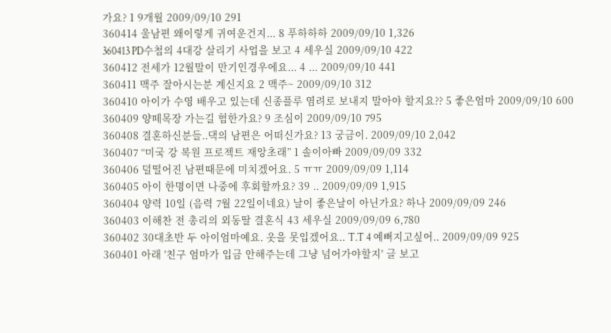가요? 1 9개월 2009/09/10 291
360414 울남편 왜이렇게 귀여운건지... 8 푸하하하 2009/09/10 1,326
360413 PD수첩의 4대강 살리기 사업을 보고 4 세우실 2009/09/10 422
360412 전세가 12월말이 만기인경우에요... 4 ... 2009/09/10 441
360411 맥주 잘아시는분 계신지요 2 맥주~ 2009/09/10 312
360410 아이가 수영 배우고 있는데 신종플루 염려로 보내지 말아야 할지요?? 5 좋은엄마 2009/09/10 600
360409 양떼목장 가는길 험한가요? 9 조심이 2009/09/10 795
360408 결혼하신분들..댁의 남편은 어떠신가요? 13 궁금이. 2009/09/10 2,042
360407 “미국 강 복원 프로젝트 재앙초래” 1 솔이아빠 2009/09/09 332
360406 덜떨어진 남편때문에 미치겠어요. 5 ㅠㅠ 2009/09/09 1,114
360405 아이 한명이면 나중에 후회할까요? 39 .. 2009/09/09 1,915
360404 양력 10일 (음력 7월 22일이네요) 날이 좋은날이 아닌가요? 하나 2009/09/09 246
360403 이해찬 전 총리의 외동딸 결혼식 43 세우실 2009/09/09 6,780
360402 30대초반 두 아이엄마예요. 옷을 못입겠어요.. T.T 4 예뻐지고싶어.. 2009/09/09 925
360401 아래 '친구 엄마가 입금 안해주는데 그냥 넘어가야할지' 글 보고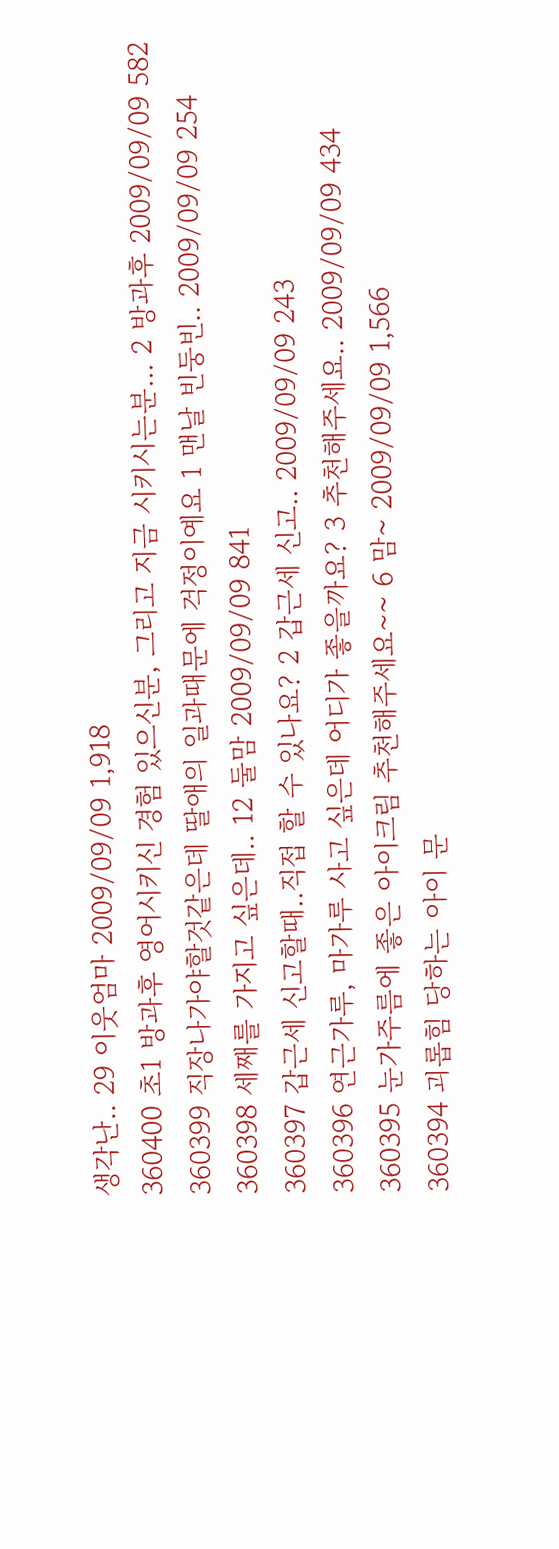생각난.. 29 이웃엄마 2009/09/09 1,918
360400 초1 방과후 영어시키신 경험 있으신분, 그리고 지금 시키시는분... 2 방과후 2009/09/09 582
360399 직장나가야할것같은데 딸애의 일과때문에 걱정이예요 1 맨날 빈둥빈.. 2009/09/09 254
360398 세째를 가지고 싶은데.. 12 둘맘 2009/09/09 841
360397 갑근세 신고할때..직접 할 수 있나요? 2 갑근세 신고.. 2009/09/09 243
360396 연근가루, 마가루 사고 싶은데 어디가 좋을까요? 3 추천해주세요.. 2009/09/09 434
360395 눈가주름에 좋은 아이크림 추천해주세요~~ 6 맘~ 2009/09/09 1,566
360394 괴롭힘 당하는 아이 문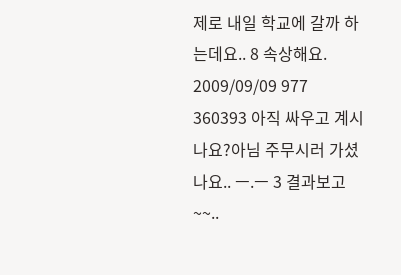제로 내일 학교에 갈까 하는데요.. 8 속상해요. 2009/09/09 977
360393 아직 싸우고 계시나요?아님 주무시러 가셨나요.. ㅡ.ㅡ 3 결과보고~~..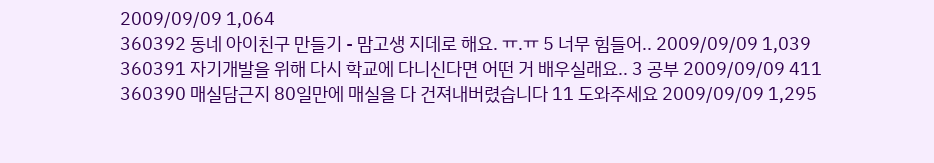2009/09/09 1,064
360392 동네 아이친구 만들기 - 맘고생 지데로 해요. ㅠ.ㅠ 5 너무 힘들어.. 2009/09/09 1,039
360391 자기개발을 위해 다시 학교에 다니신다면 어떤 거 배우실래요.. 3 공부 2009/09/09 411
360390 매실담근지 80일만에 매실을 다 건져내버렸습니다 11 도와주세요 2009/09/09 1,295